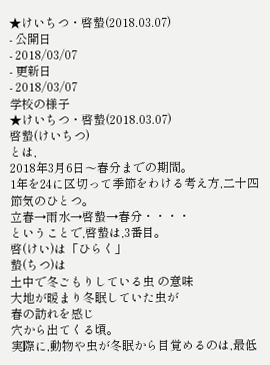★けいちつ・啓蟄(2018.03.07)
- 公開日
- 2018/03/07
- 更新日
- 2018/03/07
学校の様子
★けいちつ・啓蟄(2018.03.07)
啓蟄(けいちつ)
とは,
2018年3月6日〜春分までの期間。
1年を24に区切って季節をわける考え方,二十四節気のひとつ。
立春→雨水→啓蟄→春分・・・・
ということで,啓蟄は,3番目。
啓(けい)は「ひらく」
蟄(ちつ)は
土中で冬ごもりしている虫 の意味
大地が暖まり冬眠していた虫が
春の訪れを感じ
穴から出てくる頃。
実際に,動物や虫が冬眠から目覚めるのは,最低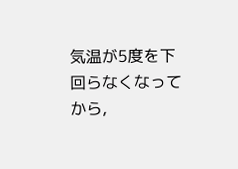気温が5度を下回らなくなってから,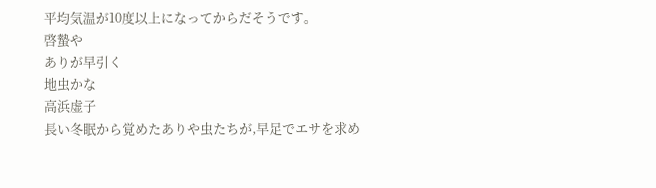平均気温が10度以上になってからだそうです。
啓蟄や
ありが早引く
地虫かな
高浜虚子
長い冬眠から覚めたありや虫たちが,早足でエサを求め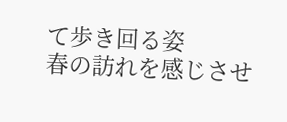て歩き回る姿
春の訪れを感じさせ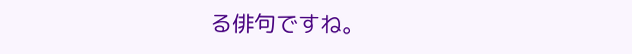る俳句ですね。